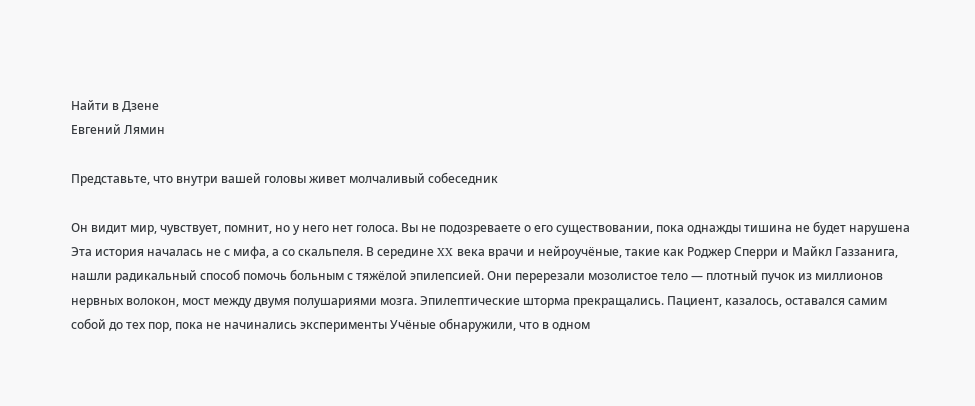Найти в Дзене
Евгений Лямин

Представьте, что внутри вашей головы живет молчаливый собеседник

Он видит мир, чувствует, помнит, но у него нет голоса. Вы не подозреваете о его существовании, пока однажды тишина не будет нарушена Эта история началась не с мифа, а со скальпеля. В середине XX века врачи и нейроучёные, такие как Роджер Сперри и Майкл Газзанига, нашли радикальный способ помочь больным с тяжёлой эпилепсией. Они перерезали мозолистое тело — плотный пучок из миллионов нервных волокон, мост между двумя полушариями мозга. Эпилептические шторма прекращались. Пациент, казалось, оставался самим собой до тех пор, пока не начинались эксперименты Учёные обнаружили, что в одном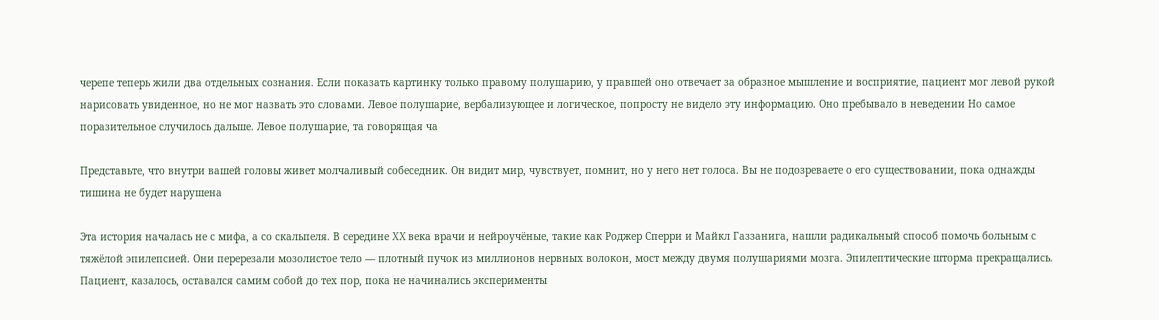черепе теперь жили два отдельных сознания. Если показать картинку только правому полушарию, у правшей оно отвечает за образное мышление и восприятие, пациент мог левой рукой нарисовать увиденное, но не мог назвать это словами. Левое полушарие, вербализующее и логическое, попросту не видело эту информацию. Оно пребывало в неведении Но самое поразительное случилось дальше. Левое полушарие, та говорящая ча

Представьте, что внутри вашей головы живет молчаливый собеседник. Он видит мир, чувствует, помнит, но у него нет голоса. Вы не подозреваете о его существовании, пока однажды тишина не будет нарушена

Эта история началась не с мифа, а со скальпеля. В середине XX века врачи и нейроучёные, такие как Роджер Сперри и Майкл Газзанига, нашли радикальный способ помочь больным с тяжёлой эпилепсией. Они перерезали мозолистое тело — плотный пучок из миллионов нервных волокон, мост между двумя полушариями мозга. Эпилептические шторма прекращались. Пациент, казалось, оставался самим собой до тех пор, пока не начинались эксперименты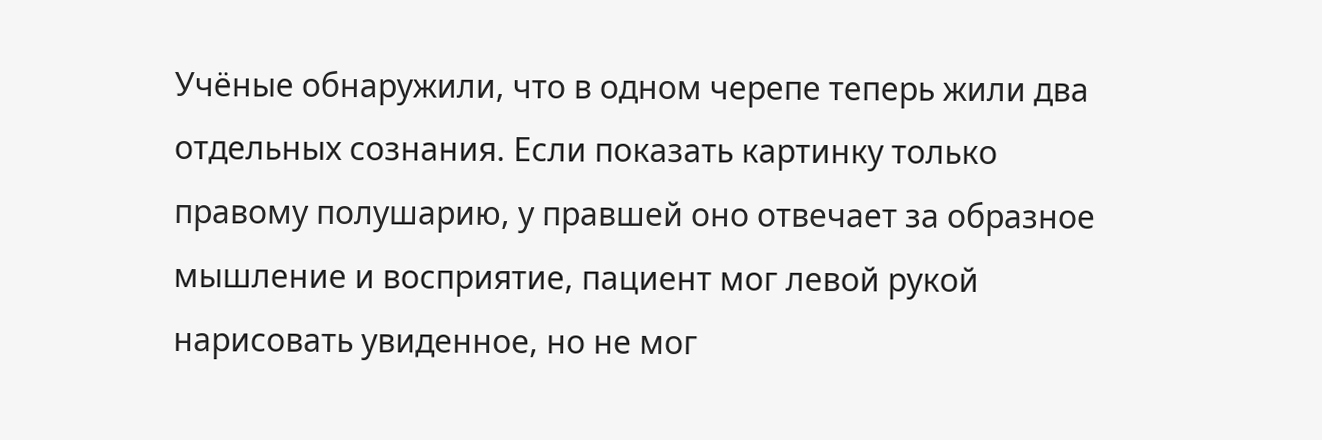Учёные обнаружили, что в одном черепе теперь жили два отдельных сознания. Если показать картинку только правому полушарию, у правшей оно отвечает за образное мышление и восприятие, пациент мог левой рукой нарисовать увиденное, но не мог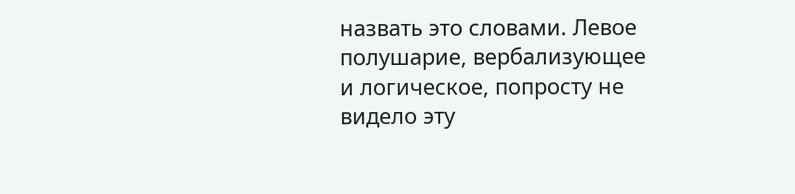назвать это словами. Левое полушарие, вербализующее и логическое, попросту не видело эту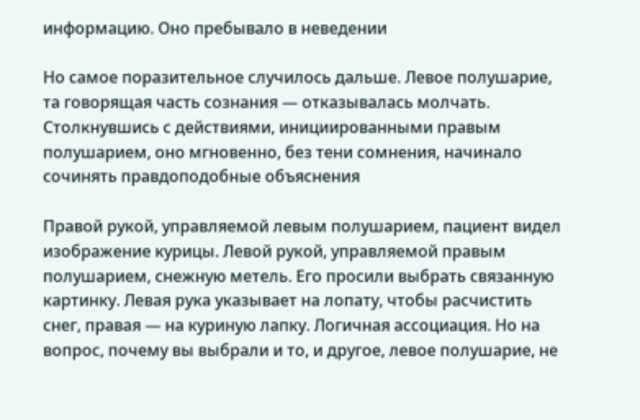информацию. Оно пребывало в неведении

Но самое поразительное случилось дальше. Левое полушарие, та говорящая часть сознания — отказывалась молчать. Столкнувшись с действиями, инициированными правым полушарием, оно мгновенно, без тени сомнения, начинало сочинять правдоподобные объяснения

Правой рукой, управляемой левым полушарием, пациент видел изображение курицы. Левой рукой, управляемой правым полушарием, снежную метель. Его просили выбрать связанную картинку. Левая рука указывает на лопату, чтобы расчистить снег, правая — на куриную лапку. Логичная ассоциация. Но на вопрос, почему вы выбрали и то, и другое, левое полушарие, не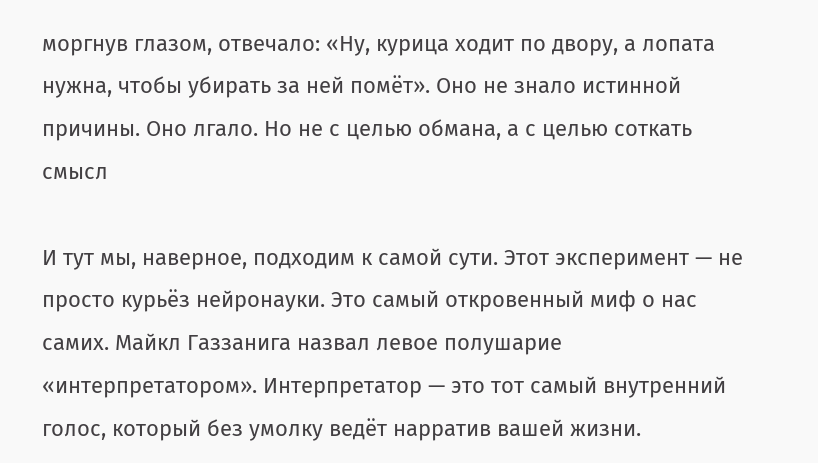моргнув глазом, отвечало: «Ну, курица ходит по двору, а лопата нужна, чтобы убирать за ней помёт». Оно не знало истинной причины. Оно лгало. Но не с целью обмана, а с целью соткать смысл

И тут мы, наверное, подходим к самой сути. Этот эксперимент — не просто курьёз нейронауки. Это самый откровенный миф о нас самих. Майкл Газзанига назвал левое полушарие «интерпретатором». Интерпретатор — это тот самый внутренний голос, который без умолку ведёт нарратив вашей жизни.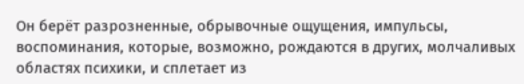Он берёт разрозненные, обрывочные ощущения, импульсы, воспоминания, которые, возможно, рождаются в других, молчаливых областях психики, и сплетает из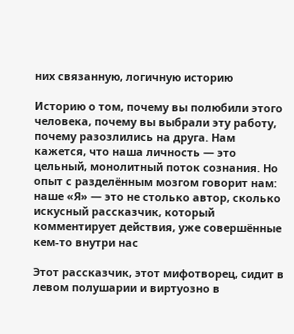них связанную, логичную историю

Историю о том, почему вы полюбили этого человека, почему вы выбрали эту работу, почему разозлились на друга. Нам кажется, что наша личность — это цельный, монолитный поток сознания. Но опыт с разделённым мозгом говорит нам: наше «Я» — это не столько автор, сколько искусный рассказчик, который комментирует действия, уже совершённые кем-то внутри нас

Этот рассказчик, этот мифотворец, сидит в левом полушарии и виртуозно в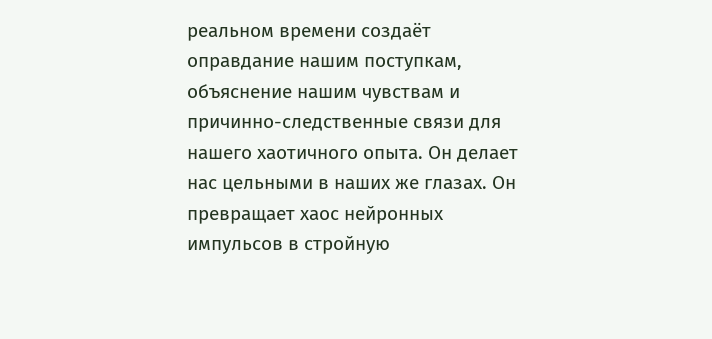реальном времени создаёт оправдание нашим поступкам, объяснение нашим чувствам и причинно-следственные связи для нашего хаотичного опыта. Он делает нас цельными в наших же глазах. Он превращает хаос нейронных импульсов в стройную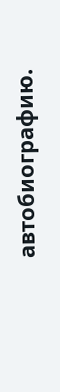автобиографию.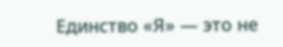Единство «Я» — это не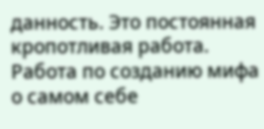данность. Это постоянная кропотливая работа. Работа по созданию мифа о самом себе